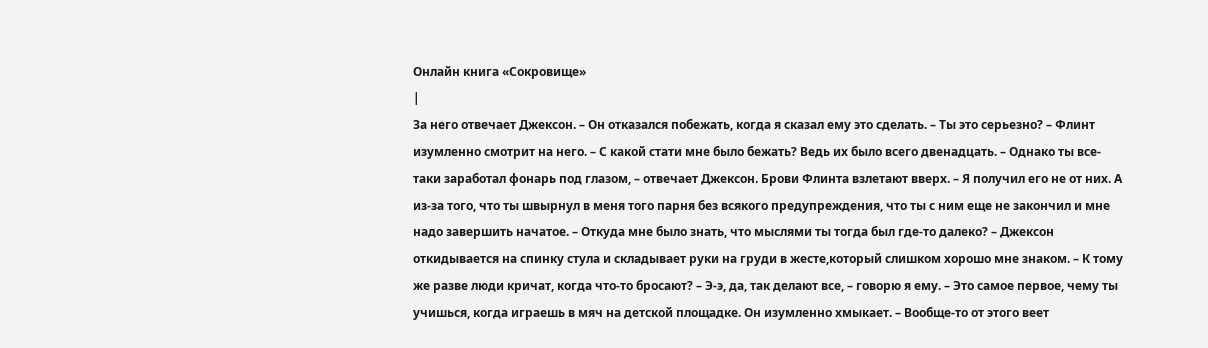Онлайн книга «Сокровище»
|
За него отвечает Джексон. – Он отказался побежать, когда я сказал ему это сделать. – Ты это серьезно? – Флинт изумленно смотрит на него. – С какой стати мне было бежать? Ведь их было всего двенадцать. – Однако ты все-таки заработал фонарь под глазом, – отвечает Джексон. Брови Флинта взлетают вверх. – Я получил его не от них. А из-за того, что ты швырнул в меня того парня без всякого предупреждения, что ты с ним еще не закончил и мне надо завершить начатое. – Откуда мне было знать, что мыслями ты тогда был где-то далеко? – Джексон откидывается на спинку стула и складывает руки на груди в жесте,который слишком хорошо мне знаком. – К тому же разве люди кричат, когда что-то бросают? – Э-э, да, так делают все, – говорю я ему. – Это самое первое, чему ты учишься, когда играешь в мяч на детской площадке. Он изумленно хмыкает. – Вообще-то от этого веет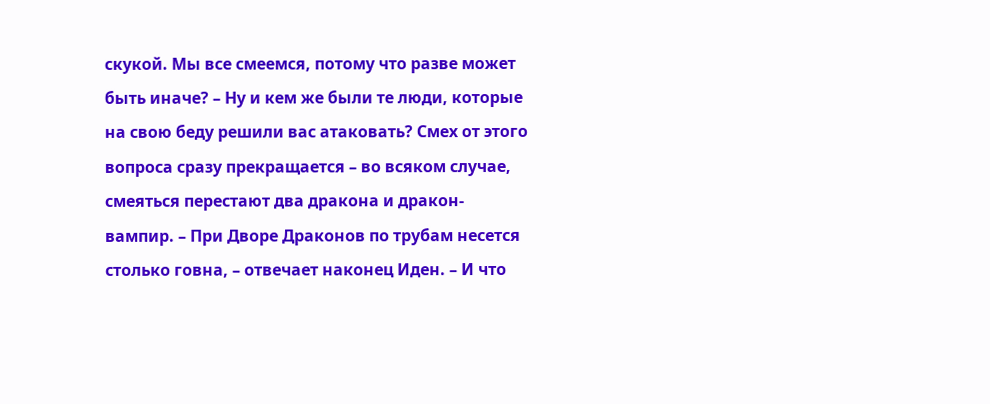скукой. Мы все смеемся, потому что разве может быть иначе? – Ну и кем же были те люди, которые на свою беду решили вас атаковать? Смех от этого вопроса сразу прекращается – во всяком случае, смеяться перестают два дракона и дракон-вампир. – При Дворе Драконов по трубам несется столько говна, – отвечает наконец Иден. – И что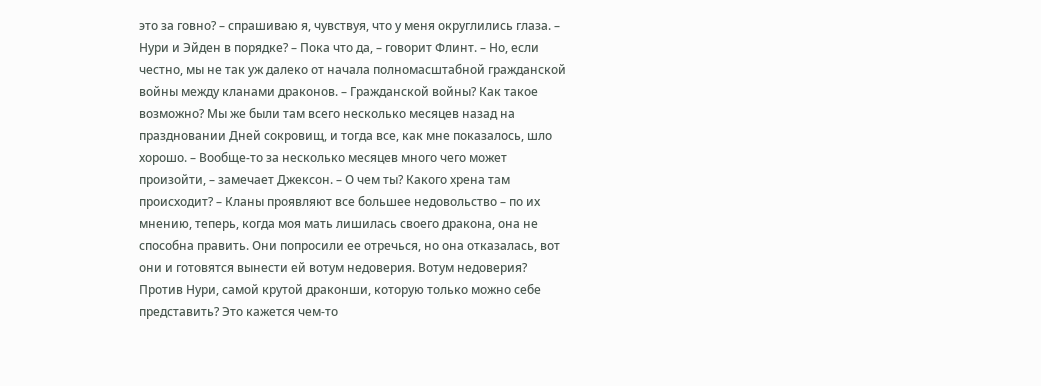это за говно? – спрашиваю я, чувствуя, что у меня округлились глаза. – Нури и Эйден в порядке? – Пока что да, – говорит Флинт. – Но, если честно, мы не так уж далеко от начала полномасштабной гражданской войны между кланами драконов. – Гражданской войны? Как такое возможно? Мы же были там всего несколько месяцев назад на праздновании Дней сокровищ, и тогда все, как мне показалось, шло хорошо. – Вообще-то за несколько месяцев много чего может произойти, – замечает Джексон. – О чем ты? Какого хрена там происходит? – Кланы проявляют все большее недовольство – по их мнению, теперь, когда моя мать лишилась своего дракона, она не способна править. Они попросили ее отречься, но она отказалась, вот они и готовятся вынести ей вотум недоверия. Вотум недоверия? Против Нури, самой крутой драконши, которую только можно себе представить? Это кажется чем-то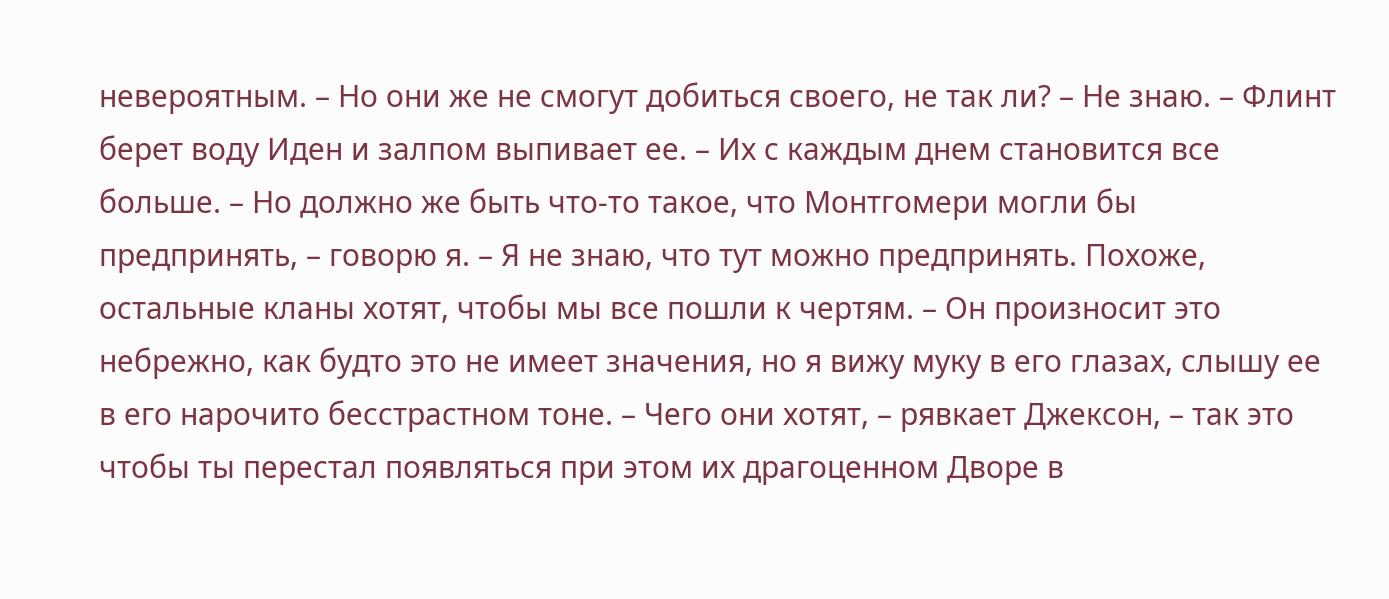невероятным. – Но они же не смогут добиться своего, не так ли? – Не знаю. – Флинт берет воду Иден и залпом выпивает ее. – Их с каждым днем становится все больше. – Но должно же быть что-то такое, что Монтгомери могли бы предпринять, – говорю я. – Я не знаю, что тут можно предпринять. Похоже, остальные кланы хотят, чтобы мы все пошли к чертям. – Он произносит это небрежно, как будто это не имеет значения, но я вижу муку в его глазах, слышу ее в его нарочито бесстрастном тоне. – Чего они хотят, – рявкает Джексон, – так это чтобы ты перестал появляться при этом их драгоценном Дворе в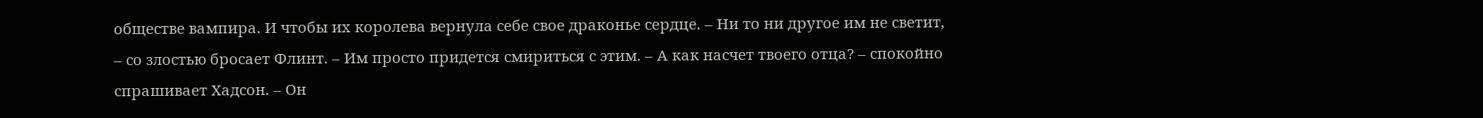обществе вампира. И чтобы их королева вернула себе свое драконье сердце. – Ни то ни другое им не светит, – со злостью бросает Флинт. – Им просто придется смириться с этим. – А как насчет твоего отца? – спокойно спрашивает Хадсон. – Он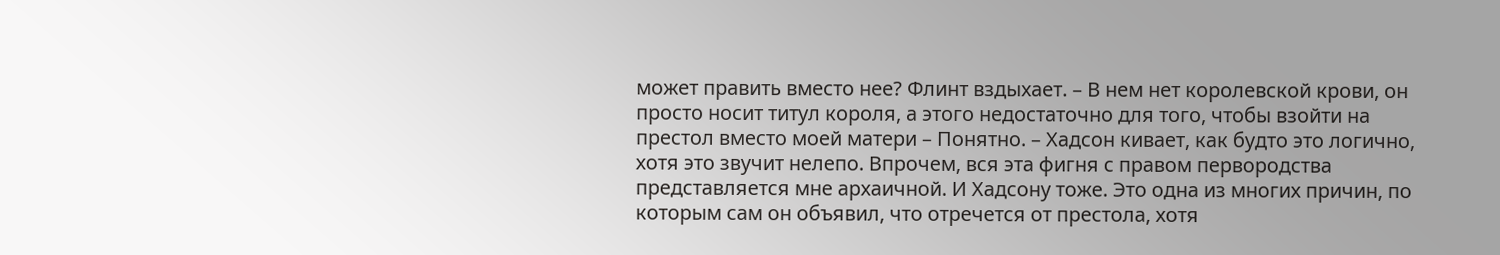может править вместо нее? Флинт вздыхает. – В нем нет королевской крови, он просто носит титул короля, а этого недостаточно для того, чтобы взойти на престол вместо моей матери – Понятно. – Хадсон кивает, как будто это логично, хотя это звучит нелепо. Впрочем, вся эта фигня с правом первородства представляется мне архаичной. И Хадсону тоже. Это одна из многих причин, по которым сам он объявил, что отречется от престола, хотя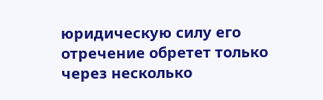юридическую силу его отречение обретет только через несколько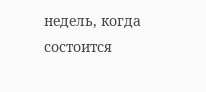недель, когда состоится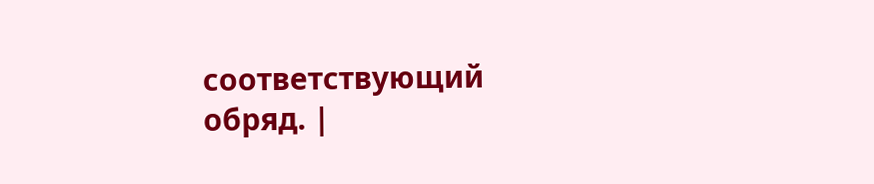соответствующий обряд. |